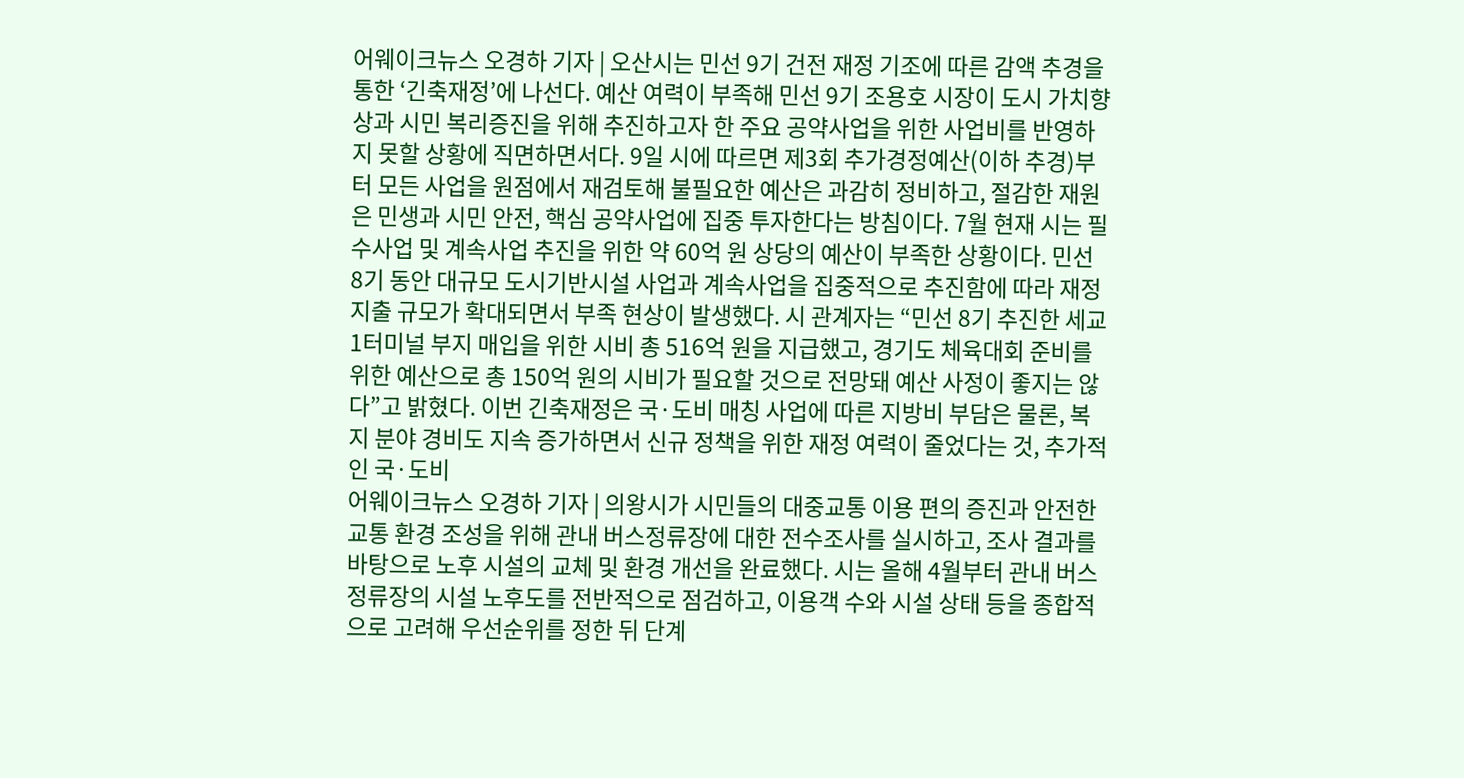어웨이크뉴스 오경하 기자 | 오산시는 민선 9기 건전 재정 기조에 따른 감액 추경을 통한 ‘긴축재정’에 나선다. 예산 여력이 부족해 민선 9기 조용호 시장이 도시 가치향상과 시민 복리증진을 위해 추진하고자 한 주요 공약사업을 위한 사업비를 반영하지 못할 상황에 직면하면서다. 9일 시에 따르면 제3회 추가경정예산(이하 추경)부터 모든 사업을 원점에서 재검토해 불필요한 예산은 과감히 정비하고, 절감한 재원은 민생과 시민 안전, 핵심 공약사업에 집중 투자한다는 방침이다. 7월 현재 시는 필수사업 및 계속사업 추진을 위한 약 60억 원 상당의 예산이 부족한 상황이다. 민선 8기 동안 대규모 도시기반시설 사업과 계속사업을 집중적으로 추진함에 따라 재정지출 규모가 확대되면서 부족 현상이 발생했다. 시 관계자는 “민선 8기 추진한 세교1터미널 부지 매입을 위한 시비 총 516억 원을 지급했고, 경기도 체육대회 준비를 위한 예산으로 총 150억 원의 시비가 필요할 것으로 전망돼 예산 사정이 좋지는 않다”고 밝혔다. 이번 긴축재정은 국·도비 매칭 사업에 따른 지방비 부담은 물론, 복지 분야 경비도 지속 증가하면서 신규 정책을 위한 재정 여력이 줄었다는 것, 추가적인 국·도비
어웨이크뉴스 오경하 기자 | 의왕시가 시민들의 대중교통 이용 편의 증진과 안전한 교통 환경 조성을 위해 관내 버스정류장에 대한 전수조사를 실시하고, 조사 결과를 바탕으로 노후 시설의 교체 및 환경 개선을 완료했다. 시는 올해 4월부터 관내 버스정류장의 시설 노후도를 전반적으로 점검하고, 이용객 수와 시설 상태 등을 종합적으로 고려해 우선순위를 정한 뒤 단계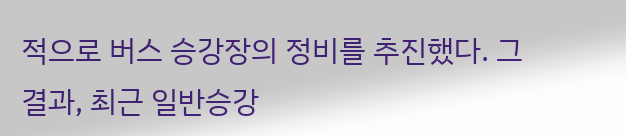적으로 버스 승강장의 정비를 추진했다. 그 결과, 최근 일반승강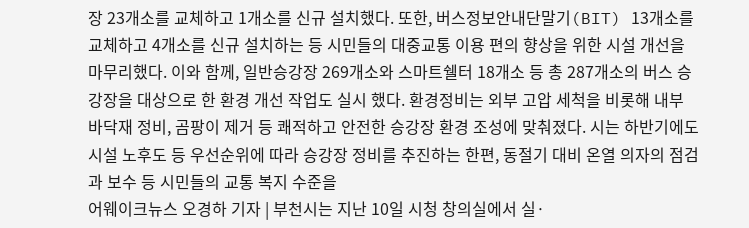장 23개소를 교체하고 1개소를 신규 설치했다. 또한, 버스정보안내단말기(BIT) 13개소를 교체하고 4개소를 신규 설치하는 등 시민들의 대중교통 이용 편의 향상을 위한 시설 개선을 마무리했다. 이와 함께, 일반승강장 269개소와 스마트쉘터 18개소 등 총 287개소의 버스 승강장을 대상으로 한 환경 개선 작업도 실시 했다. 환경정비는 외부 고압 세척을 비롯해 내부 바닥재 정비, 곰팡이 제거 등 쾌적하고 안전한 승강장 환경 조성에 맞춰졌다. 시는 하반기에도 시설 노후도 등 우선순위에 따라 승강장 정비를 추진하는 한편, 동절기 대비 온열 의자의 점검과 보수 등 시민들의 교통 복지 수준을
어웨이크뉴스 오경하 기자 | 부천시는 지난 10일 시청 창의실에서 실·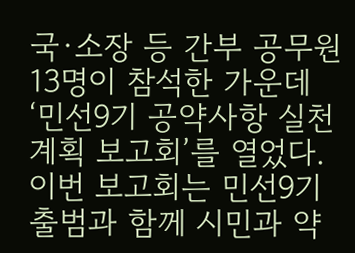국·소장 등 간부 공무원 13명이 참석한 가운데 ‘민선9기 공약사항 실천계획 보고회’를 열었다. 이번 보고회는 민선9기 출범과 함께 시민과 약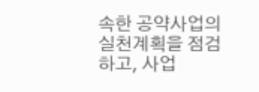속한 공약사업의 실천계획을 점검하고, 사업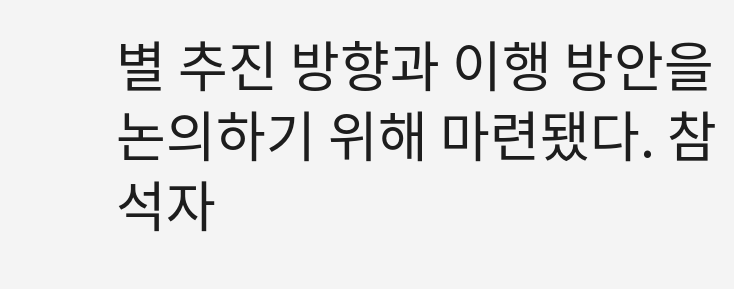별 추진 방향과 이행 방안을 논의하기 위해 마련됐다. 참석자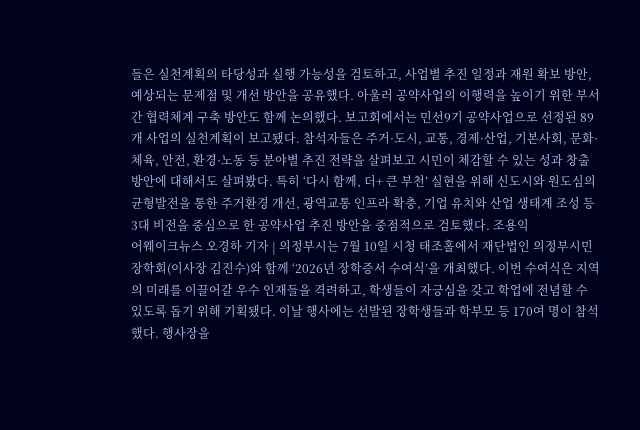들은 실천계획의 타당성과 실행 가능성을 검토하고, 사업별 추진 일정과 재원 확보 방안, 예상되는 문제점 및 개선 방안을 공유했다. 아울러 공약사업의 이행력을 높이기 위한 부서 간 협력체계 구축 방안도 함께 논의했다. 보고회에서는 민선9기 공약사업으로 선정된 89개 사업의 실천계획이 보고됐다. 참석자들은 주거·도시, 교통, 경제·산업, 기본사회, 문화·체육, 안전, 환경·노동 등 분야별 추진 전략을 살펴보고 시민이 체감할 수 있는 성과 창출 방안에 대해서도 살펴봤다. 특히 ‘다시 함께, 더+ 큰 부천’ 실현을 위해 신도시와 원도심의 균형발전을 통한 주거환경 개선, 광역교통 인프라 확충, 기업 유치와 산업 생태계 조성 등 3대 비전을 중심으로 한 공약사업 추진 방안을 중점적으로 검토했다. 조용익
어웨이크뉴스 오경하 기자 | 의정부시는 7월 10일 시청 태조홀에서 재단법인 의정부시민장학회(이사장 김진수)와 함께 ‘2026년 장학증서 수여식’을 개최했다. 이번 수여식은 지역의 미래를 이끌어갈 우수 인재들을 격려하고, 학생들이 자긍심을 갖고 학업에 전념할 수 있도록 돕기 위해 기획됐다. 이날 행사에는 선발된 장학생들과 학부모 등 170여 명이 참석했다. 행사장을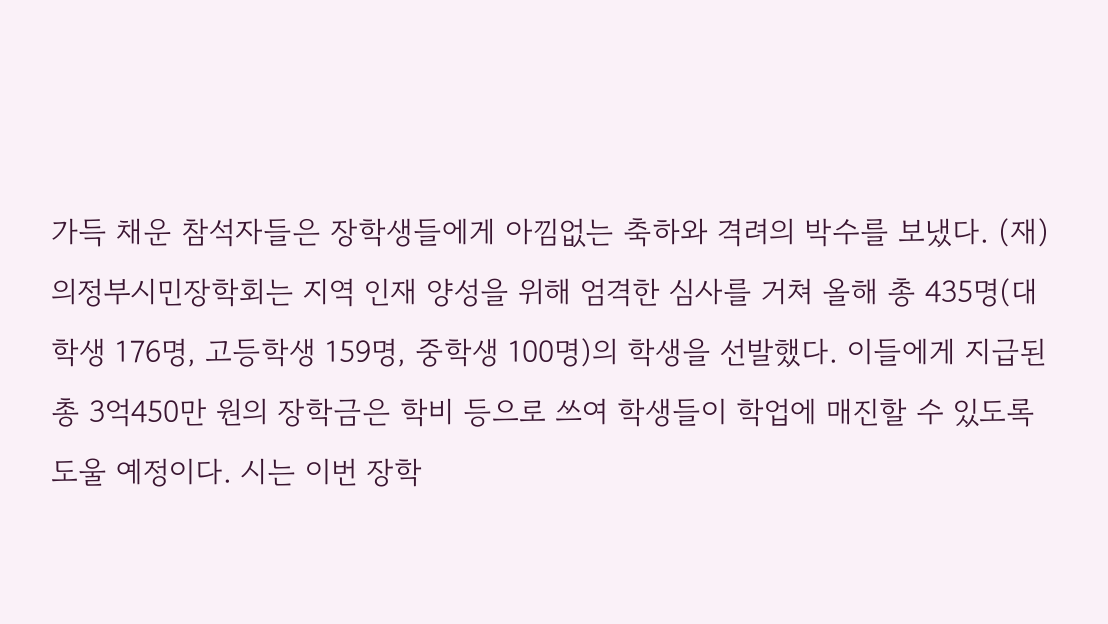가득 채운 참석자들은 장학생들에게 아낌없는 축하와 격려의 박수를 보냈다. (재)의정부시민장학회는 지역 인재 양성을 위해 엄격한 심사를 거쳐 올해 총 435명(대학생 176명, 고등학생 159명, 중학생 100명)의 학생을 선발했다. 이들에게 지급된 총 3억450만 원의 장학금은 학비 등으로 쓰여 학생들이 학업에 매진할 수 있도록 도울 예정이다. 시는 이번 장학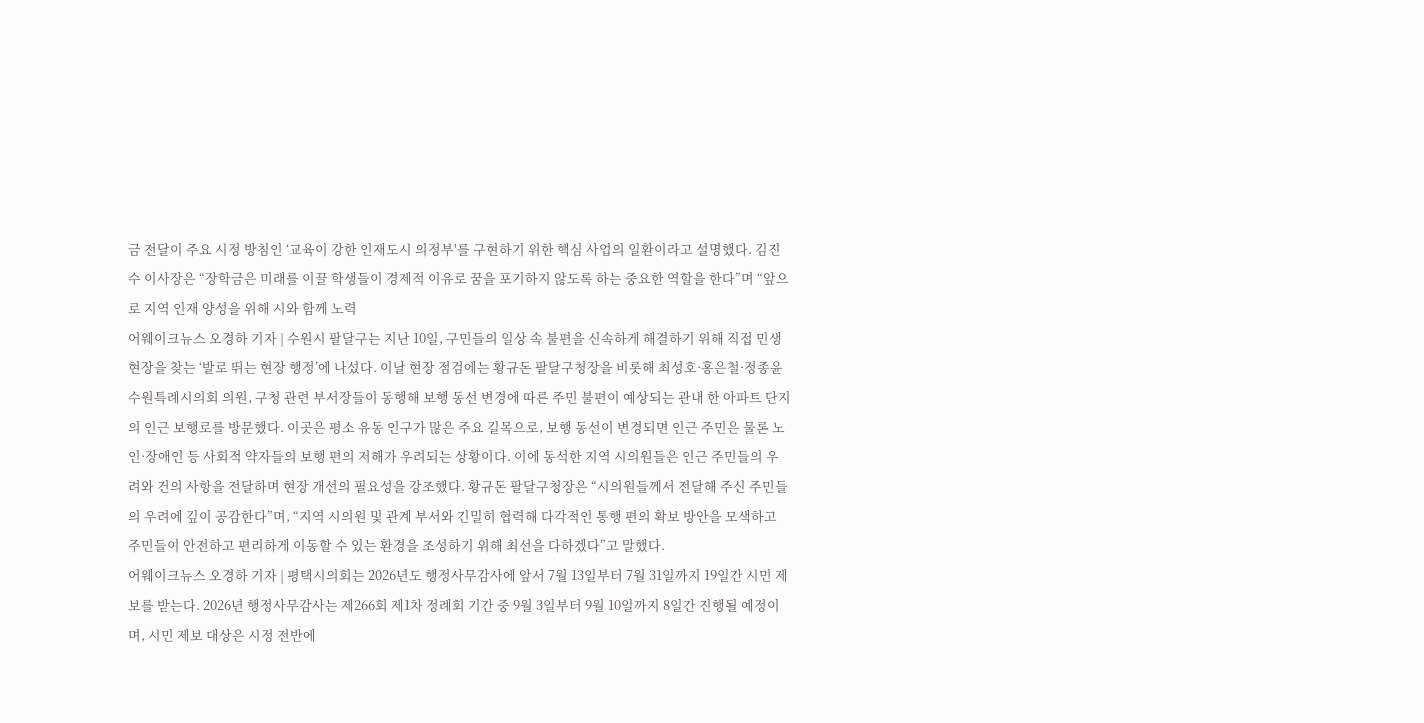금 전달이 주요 시정 방침인 ‘교육이 강한 인재도시 의정부'를 구현하기 위한 핵심 사업의 일환이라고 설명했다. 김진수 이사장은 “장학금은 미래를 이끌 학생들이 경제적 이유로 꿈을 포기하지 않도록 하는 중요한 역할을 한다”며 “앞으로 지역 인재 양성을 위해 시와 함께 노력
어웨이크뉴스 오경하 기자 | 수원시 팔달구는 지난 10일, 구민들의 일상 속 불편을 신속하게 해결하기 위해 직접 민생 현장을 찾는 ‘발로 뛰는 현장 행정’에 나섰다. 이날 현장 점검에는 황규돈 팔달구청장을 비롯해 최성호·홍은철·정종윤 수원특례시의회 의원, 구청 관련 부서장들이 동행해 보행 동선 변경에 따른 주민 불편이 예상되는 관내 한 아파트 단지의 인근 보행로를 방문했다. 이곳은 평소 유동 인구가 많은 주요 길목으로, 보행 동선이 변경되면 인근 주민은 물론 노인·장애인 등 사회적 약자들의 보행 편의 저해가 우려되는 상황이다. 이에 동석한 지역 시의원들은 인근 주민들의 우려와 건의 사항을 전달하며 현장 개선의 필요성을 강조했다. 황규돈 팔달구청장은 “시의원들께서 전달해 주신 주민들의 우려에 깊이 공감한다”며, “지역 시의원 및 관계 부서와 긴밀히 협력해 다각적인 통행 편의 확보 방안을 모색하고 주민들이 안전하고 편리하게 이동할 수 있는 환경을 조성하기 위해 최선을 다하겠다”고 말했다.
어웨이크뉴스 오경하 기자 | 평택시의회는 2026년도 행정사무감사에 앞서 7월 13일부터 7월 31일까지 19일간 시민 제보를 받는다. 2026년 행정사무감사는 제266회 제1차 정례회 기간 중 9월 3일부터 9월 10일까지 8일간 진행될 예정이며, 시민 제보 대상은 시정 전반에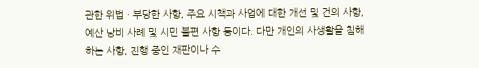관한 위법ㆍ부당한 사항, 주요 시책과 사업에 대한 개선 및 건의 사항, 예산 낭비 사례 및 시민 불편 사항 등이다. 다만 개인의 사생활을 침해하는 사항, 진행 중인 재판이나 수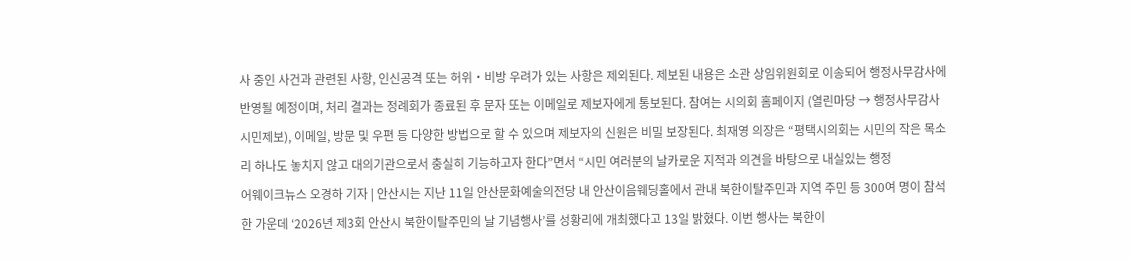사 중인 사건과 관련된 사항, 인신공격 또는 허위‧비방 우려가 있는 사항은 제외된다. 제보된 내용은 소관 상임위원회로 이송되어 행정사무감사에 반영될 예정이며, 처리 결과는 정례회가 종료된 후 문자 또는 이메일로 제보자에게 통보된다. 참여는 시의회 홈페이지 (열린마당 → 행정사무감사 시민제보), 이메일, 방문 및 우편 등 다양한 방법으로 할 수 있으며 제보자의 신원은 비밀 보장된다. 최재영 의장은 “평택시의회는 시민의 작은 목소리 하나도 놓치지 않고 대의기관으로서 충실히 기능하고자 한다”면서 “시민 여러분의 날카로운 지적과 의견을 바탕으로 내실있는 행정
어웨이크뉴스 오경하 기자 | 안산시는 지난 11일 안산문화예술의전당 내 안산이음웨딩홀에서 관내 북한이탈주민과 지역 주민 등 300여 명이 참석한 가운데 ‘2026년 제3회 안산시 북한이탈주민의 날 기념행사’를 성황리에 개최했다고 13일 밝혔다. 이번 행사는 북한이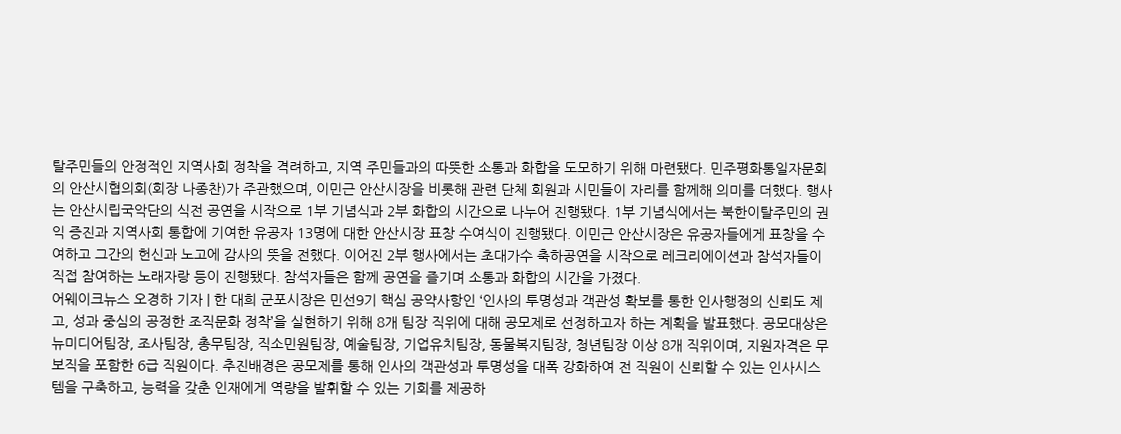탈주민들의 안정적인 지역사회 정착을 격려하고, 지역 주민들과의 따뜻한 소통과 화합을 도모하기 위해 마련됐다. 민주평화통일자문회의 안산시협의회(회장 나종찬)가 주관했으며, 이민근 안산시장을 비롯해 관련 단체 회원과 시민들이 자리를 함께해 의미를 더했다. 행사는 안산시립국악단의 식전 공연을 시작으로 1부 기념식과 2부 화합의 시간으로 나누어 진행됐다. 1부 기념식에서는 북한이탈주민의 권익 증진과 지역사회 통합에 기여한 유공자 13명에 대한 안산시장 표창 수여식이 진행됐다. 이민근 안산시장은 유공자들에게 표창을 수여하고 그간의 헌신과 노고에 감사의 뜻을 전했다. 이어진 2부 행사에서는 초대가수 축하공연을 시작으로 레크리에이션과 참석자들이 직접 참여하는 노래자랑 등이 진행됐다. 참석자들은 함께 공연을 즐기며 소통과 화합의 시간을 가졌다.
어웨이크뉴스 오경하 기자 | 한 대희 군포시장은 민선9기 핵심 공약사항인 ‘인사의 투명성과 객관성 확보를 통한 인사행정의 신뢰도 제고, 성과 중심의 공정한 조직문화 정착’을 실현하기 위해 8개 팀장 직위에 대해 공모제로 선정하고자 하는 계획을 발표했다. 공모대상은 뉴미디어팀장, 조사팀장, 총무팀장, 직소민원팀장, 예술팀장, 기업유치팀장, 동물복지팀장, 청년팀장 이상 8개 직위이며, 지원자격은 무보직을 포함한 6급 직원이다. 추진배경은 공모제를 통해 인사의 객관성과 투명성을 대폭 강화하여 전 직원이 신뢰할 수 있는 인사시스템을 구축하고, 능력을 갖춘 인재에게 역량을 발휘할 수 있는 기회를 제공하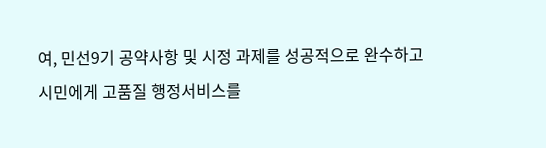여, 민선9기 공약사항 및 시정 과제를 성공적으로 완수하고 시민에게 고품질 행정서비스를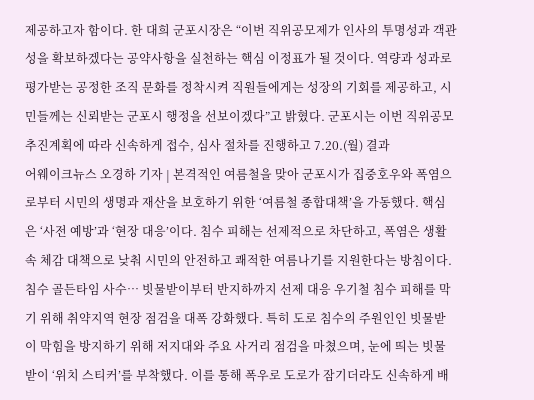제공하고자 함이다. 한 대희 군포시장은 “이번 직위공모제가 인사의 투명성과 객관성을 확보하겠다는 공약사항을 실천하는 핵심 이정표가 될 것이다. 역량과 성과로 평가받는 공정한 조직 문화를 정착시켜 직원들에게는 성장의 기회를 제공하고, 시민들께는 신뢰받는 군포시 행정을 선보이겠다”고 밝혔다. 군포시는 이번 직위공모 추진계획에 따라 신속하게 접수, 심사 절차를 진행하고 7.20.(월) 결과
어웨이크뉴스 오경하 기자 | 본격적인 여름철을 맞아 군포시가 집중호우와 폭염으로부터 시민의 생명과 재산을 보호하기 위한 ‘여름철 종합대책’을 가동했다. 핵심은 ‘사전 예방’과 ‘현장 대응’이다. 침수 피해는 선제적으로 차단하고, 폭염은 생활 속 체감 대책으로 낮춰 시민의 안전하고 쾌적한 여름나기를 지원한다는 방침이다. 침수 골든타임 사수… 빗물받이부터 반지하까지 선제 대응 우기철 침수 피해를 막기 위해 취약지역 현장 점검을 대폭 강화했다. 특히 도로 침수의 주원인인 빗물받이 막힘을 방지하기 위해 저지대와 주요 사거리 점검을 마쳤으며, 눈에 띄는 빗물받이 ‘위치 스티커’를 부착했다. 이를 통해 폭우로 도로가 잠기더라도 신속하게 배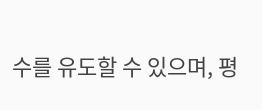수를 유도할 수 있으며, 평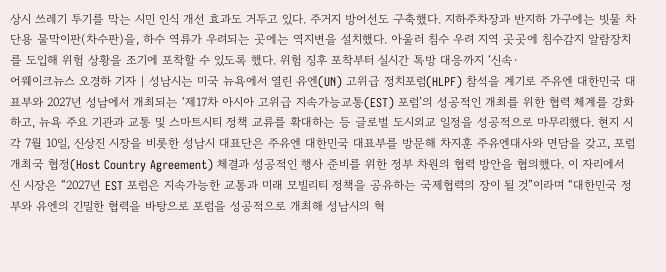상시 쓰레기 투기를 막는 시민 인식 개선 효과도 거두고 있다. 주거지 방어선도 구축했다. 지하주차장과 반지하 가구에는 빗물 차단용 물막이판(차수판)을, 하수 역류가 우려되는 곳에는 역지변을 설치했다. 아울러 침수 우려 지역 곳곳에 침수감지 알람장치를 도입해 위험 상황을 조기에 포착할 수 있도록 했다. 위험 징후 포착부터 실시간 톡방 대응까지 ‘신속·
어웨이크뉴스 오경하 기자 | 성남시는 미국 뉴욕에서 열린 유엔(UN) 고위급 정치포럼(HLPF) 참석을 계기로 주유엔 대한민국 대표부와 2027년 성남에서 개최되는 ‘제17차 아시아 고위급 지속가능교통(EST) 포럼’의 성공적인 개최를 위한 협력 체계를 강화하고, 뉴욕 주요 기관과 교통 및 스마트시티 정책 교류를 확대하는 등 글로벌 도시외교 일정을 성공적으로 마무리했다. 현지 시각 7월 10일, 신상진 시장을 비롯한 성남시 대표단은 주유엔 대한민국 대표부를 방문해 차지훈 주유엔대사와 면담을 갖고, 포럼 개최국 협정(Host Country Agreement) 체결과 성공적인 행사 준비를 위한 정부 차원의 협력 방안을 협의했다. 이 자리에서 신 시장은 “2027년 EST 포럼은 지속가능한 교통과 미래 모빌리티 정책을 공유하는 국제협력의 장이 될 것”이라며 “대한민국 정부와 유엔의 긴밀한 협력을 바탕으로 포럼을 성공적으로 개최해 성남시의 혁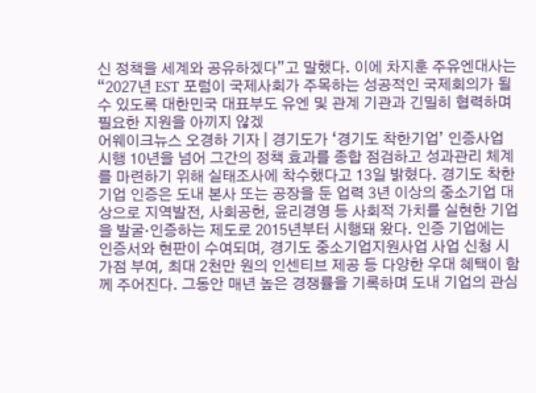신 정책을 세계와 공유하겠다”고 말했다. 이에 차지훈 주유엔대사는 “2027년 EST 포럼이 국제사회가 주목하는 성공적인 국제회의가 될 수 있도록 대한민국 대표부도 유엔 및 관계 기관과 긴밀히 협력하며 필요한 지원을 아끼지 않겠
어웨이크뉴스 오경하 기자 | 경기도가 ‘경기도 착한기업’ 인증사업 시행 10년을 넘어 그간의 정책 효과를 종합 점검하고 성과관리 체계를 마련하기 위해 실태조사에 착수했다고 13일 밝혔다. 경기도 착한기업 인증은 도내 본사 또는 공장을 둔 업력 3년 이상의 중소기업 대상으로 지역발전, 사회공헌, 윤리경영 등 사회적 가치를 실현한 기업을 발굴·인증하는 제도로 2015년부터 시행돼 왔다. 인증 기업에는 인증서와 현판이 수여되며, 경기도 중소기업지원사업 사업 신청 시 가점 부여, 최대 2천만 원의 인센티브 제공 등 다양한 우대 혜택이 함께 주어진다. 그동안 매년 높은 경쟁률을 기록하며 도내 기업의 관심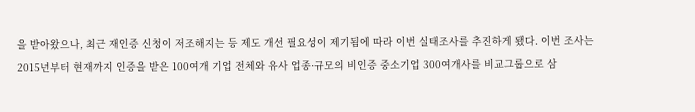을 받아왔으나, 최근 재인증 신청이 저조해지는 등 제도 개선 필요성이 제기됨에 따라 이번 실태조사를 추진하게 됐다. 이번 조사는 2015년부터 현재까지 인증을 받은 100여개 기업 전체와 유사 업종·규모의 비인증 중소기업 300여개사를 비교그룹으로 삼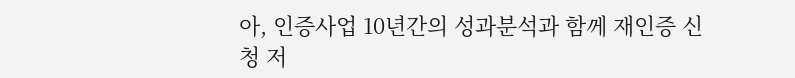아, 인증사업 10년간의 성과분석과 함께 재인증 신청 저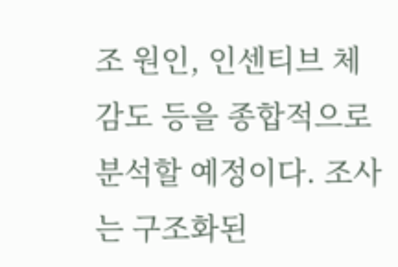조 원인, 인센티브 체감도 등을 종합적으로 분석할 예정이다. 조사는 구조화된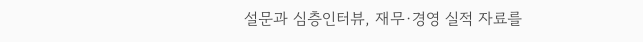설문과 심층인터뷰, 재무·경영 실적 자료를